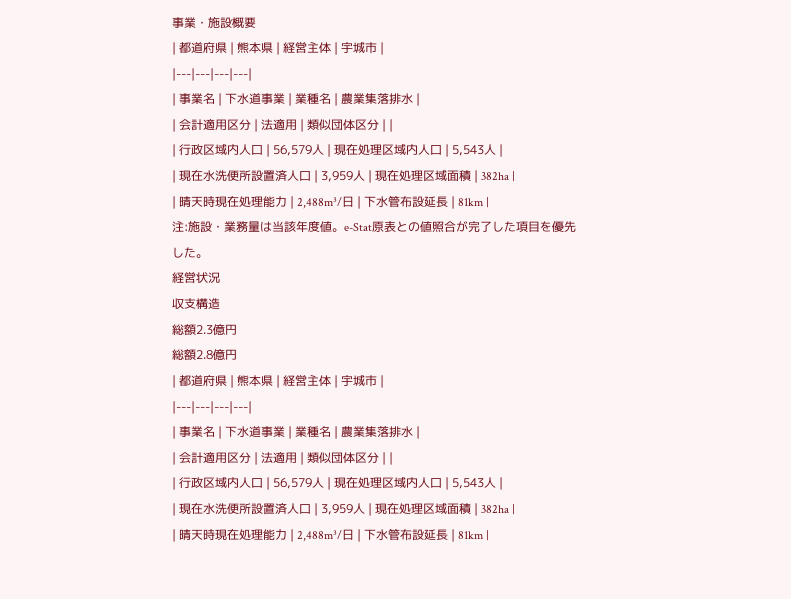事業・施設概要
| 都道府県 | 熊本県 | 経営主体 | 宇城市 |
|---|---|---|---|
| 事業名 | 下水道事業 | 業種名 | 農業集落排水 |
| 会計適用区分 | 法適用 | 類似団体区分 | |
| 行政区域内人口 | 56,579人 | 現在処理区域内人口 | 5,543人 |
| 現在水洗便所設置済人口 | 3,959人 | 現在処理区域面積 | 382ha |
| 晴天時現在処理能力 | 2,488m³/日 | 下水管布設延長 | 81km |
注:施設・業務量は当該年度値。e-Stat原表との値照合が完了した項目を優先した。
経営状況
収支構造
総額2.3億円
総額2.8億円
| 都道府県 | 熊本県 | 経営主体 | 宇城市 |
|---|---|---|---|
| 事業名 | 下水道事業 | 業種名 | 農業集落排水 |
| 会計適用区分 | 法適用 | 類似団体区分 | |
| 行政区域内人口 | 56,579人 | 現在処理区域内人口 | 5,543人 |
| 現在水洗便所設置済人口 | 3,959人 | 現在処理区域面積 | 382ha |
| 晴天時現在処理能力 | 2,488m³/日 | 下水管布設延長 | 81km |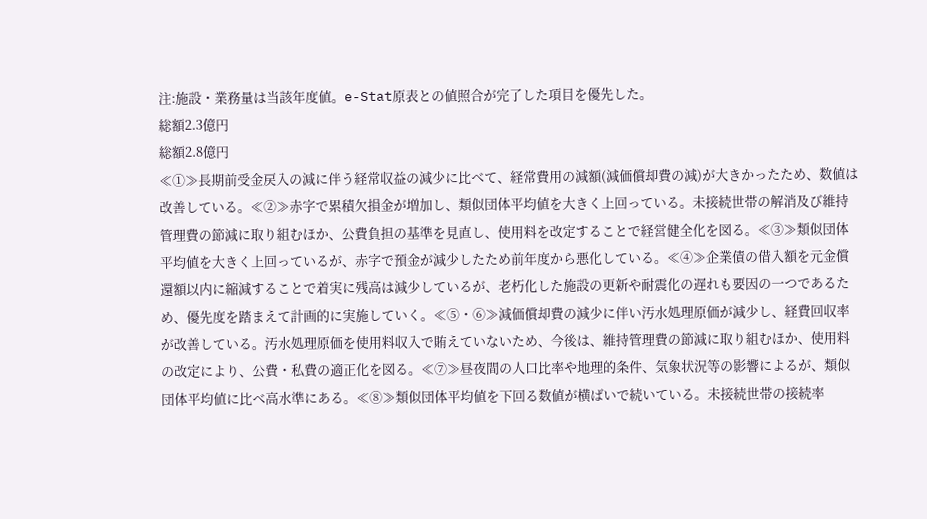注:施設・業務量は当該年度値。e-Stat原表との値照合が完了した項目を優先した。
総額2.3億円
総額2.8億円
≪①≫長期前受金戻入の減に伴う経常収益の減少に比べて、経常費用の減額(減価償却費の減)が大きかったため、数値は改善している。≪②≫赤字で累積欠損金が増加し、類似団体平均値を大きく上回っている。未接続世帯の解消及び維持管理費の節減に取り組むほか、公費負担の基準を見直し、使用料を改定することで経営健全化を図る。≪③≫類似団体平均値を大きく上回っているが、赤字で預金が減少したため前年度から悪化している。≪④≫企業債の借入額を元金償還額以内に縮減することで着実に残高は減少しているが、老朽化した施設の更新や耐震化の遅れも要因の一つであるため、優先度を踏まえて計画的に実施していく。≪⑤・⑥≫減価償却費の減少に伴い汚水処理原価が減少し、経費回収率が改善している。汚水処理原価を使用料収入で賄えていないため、今後は、維持管理費の節減に取り組むほか、使用料の改定により、公費・私費の適正化を図る。≪⑦≫昼夜間の人口比率や地理的条件、気象状況等の影響によるが、類似団体平均値に比べ高水準にある。≪⑧≫類似団体平均値を下回る数値が横ばいで続いている。未接続世帯の接続率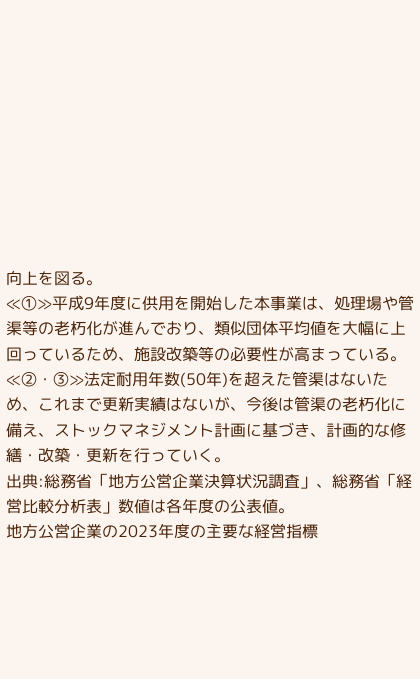向上を図る。
≪①≫平成9年度に供用を開始した本事業は、処理場や管渠等の老朽化が進んでおり、類似団体平均値を大幅に上回っているため、施設改築等の必要性が高まっている。≪②・③≫法定耐用年数(50年)を超えた管渠はないため、これまで更新実績はないが、今後は管渠の老朽化に備え、ストックマネジメント計画に基づき、計画的な修繕・改築・更新を行っていく。
出典:総務省「地方公営企業決算状況調査」、総務省「経営比較分析表」数値は各年度の公表値。
地方公営企業の2023年度の主要な経営指標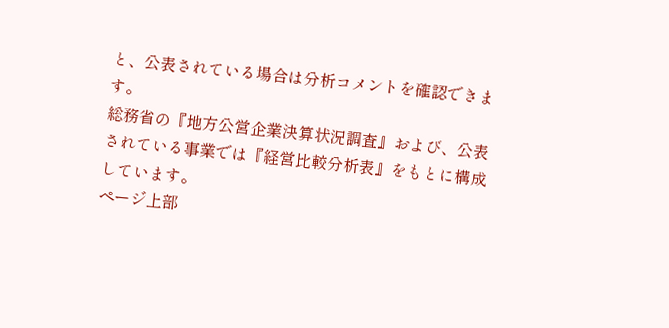と、公表されている場合は分析コメントを確認できます。
総務省の『地方公営企業決算状況調査』および、公表されている事業では『経営比較分析表』をもとに構成しています。
ページ上部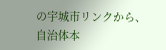の宇城市リンクから、自治体本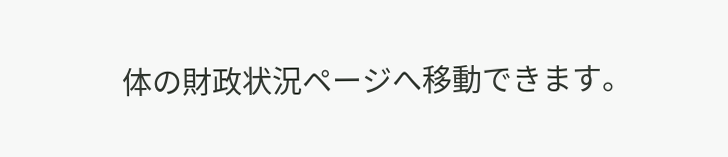体の財政状況ページへ移動できます。